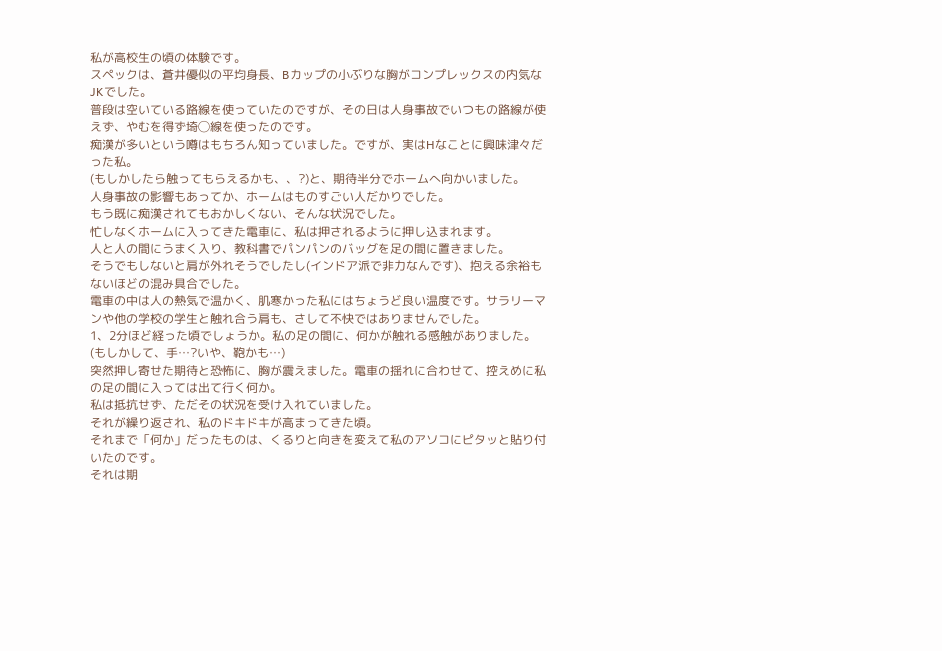私が高校生の頃の体験です。
スペックは、蒼井優似の平均身長、Bカップの小ぶりな胸がコンプレックスの内気なJKでした。
普段は空いている路線を使っていたのですが、その日は人身事故でいつもの路線が使えず、やむを得ず埼◯線を使ったのです。
痴漢が多いという噂はもちろん知っていました。ですが、実はHなことに興味津々だった私。
(もしかしたら触ってもらえるかも、、?)と、期待半分でホームへ向かいました。
人身事故の影響もあってか、ホームはものすごい人だかりでした。
もう既に痴漢されてもおかしくない、そんな状況でした。
忙しなくホームに入ってきた電車に、私は押されるように押し込まれます。
人と人の間にうまく入り、教科書でパンパンのバッグを足の間に置きました。
そうでもしないと肩が外れそうでしたし(インドア派で非力なんです)、抱える余裕もないほどの混み具合でした。
電車の中は人の熱気で温かく、肌寒かった私にはちょうど良い温度です。サラリーマンや他の学校の学生と触れ合う肩も、さして不快ではありませんでした。
1、2分ほど経った頃でしょうか。私の足の間に、何かが触れる感触がありました。
(もしかして、手…?いや、鞄かも…)
突然押し寄せた期待と恐怖に、胸が震えました。電車の揺れに合わせて、控えめに私の足の間に入っては出て行く何か。
私は抵抗せず、ただその状況を受け入れていました。
それが繰り返され、私のドキドキが高まってきた頃。
それまで「何か」だったものは、くるりと向きを変えて私のアソコにピタッと貼り付いたのです。
それは期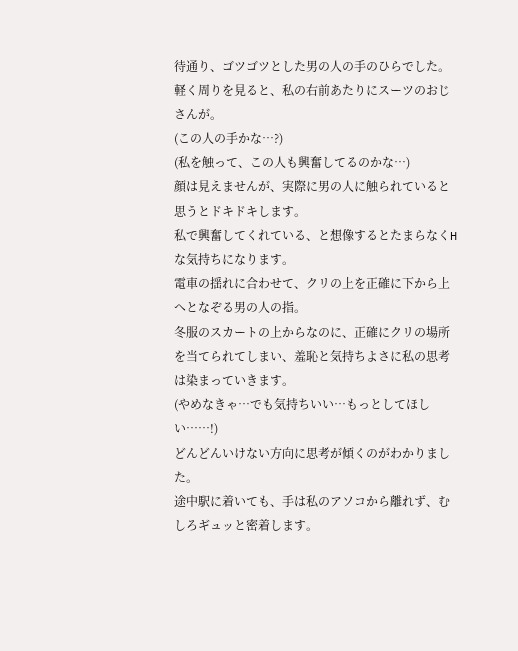待通り、ゴツゴツとした男の人の手のひらでした。
軽く周りを見ると、私の右前あたりにスーツのおじさんが。
(この人の手かな…?)
(私を触って、この人も興奮してるのかな…)
顔は見えませんが、実際に男の人に触られていると思うとドキドキします。
私で興奮してくれている、と想像するとたまらなくHな気持ちになります。
電車の揺れに合わせて、クリの上を正確に下から上へとなぞる男の人の指。
冬服のスカートの上からなのに、正確にクリの場所を当てられてしまい、羞恥と気持ちよさに私の思考は染まっていきます。
(やめなきゃ…でも気持ちいい…もっとしてほしい……!)
どんどんいけない方向に思考が傾くのがわかりました。
途中駅に着いても、手は私のアソコから離れず、むしろギュッと密着します。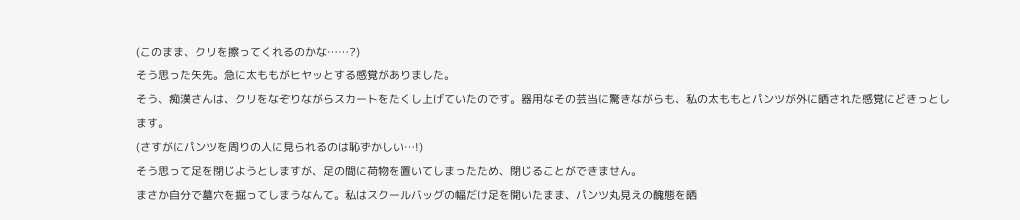(このまま、クリを擦ってくれるのかな……?)
そう思った矢先。急に太ももがヒヤッとする感覚がありました。
そう、痴漢さんは、クリをなぞりながらスカートをたくし上げていたのです。器用なその芸当に驚きながらも、私の太ももとパンツが外に晒された感覚にどきっとします。
(さすがにパンツを周りの人に見られるのは恥ずかしい…!)
そう思って足を閉じようとしますが、足の間に荷物を置いてしまったため、閉じることができません。
まさか自分で墓穴を掘ってしまうなんて。私はスクールバッグの幅だけ足を開いたまま、パンツ丸見えの醜態を晒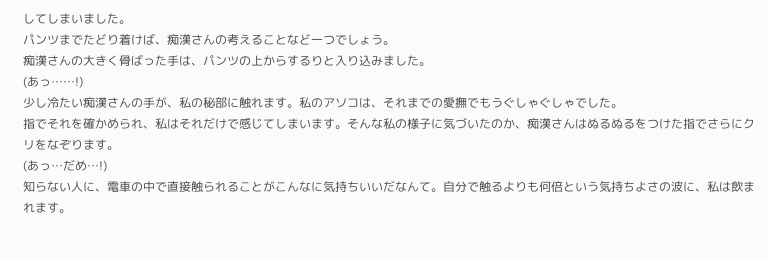してしまいました。
パンツまでたどり着けば、痴漢さんの考えることなど一つでしょう。
痴漢さんの大きく骨ばった手は、パンツの上からするりと入り込みました。
(あっ……!)
少し冷たい痴漢さんの手が、私の秘部に触れます。私のアソコは、それまでの愛撫でもうぐしゃぐしゃでした。
指でそれを確かめられ、私はそれだけで感じてしまいます。そんな私の様子に気づいたのか、痴漢さんはぬるぬるをつけた指でさらにクリをなぞります。
(あっ…だめ…!)
知らない人に、電車の中で直接触られることがこんなに気持ちいいだなんて。自分で触るよりも何倍という気持ちよさの波に、私は飲まれます。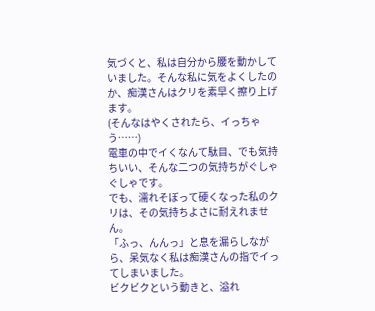気づくと、私は自分から腰を動かしていました。そんな私に気をよくしたのか、痴漢さんはクリを素早く擦り上げます。
(そんなはやくされたら、イっちゃう……)
電車の中でイくなんて駄目、でも気持ちいい、そんな二つの気持ちがぐしゃぐしゃです。
でも、濡れそぼって硬くなった私のクリは、その気持ちよさに耐えれません。
「ふっ、んんっ」と息を漏らしながら、呆気なく私は痴漢さんの指でイってしまいました。
ビクビクという動きと、溢れ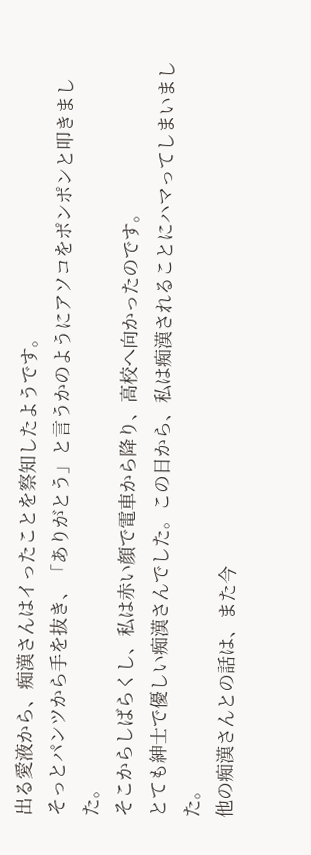出る愛液から、痴漢さんはイったことを察知したようです。
そっとパンツから手を抜き、「ありがとう」と言うかのようにアソコをポンポンと叩きました。
そこからしばらくし、私は赤い顔で電車から降り、高校へ向かったのです。
とても紳士で優しい痴漢さんでした。この日から、私は痴漢されることにハマってしまいました。
他の痴漢さんとの話は、また今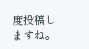度投稿しますね。